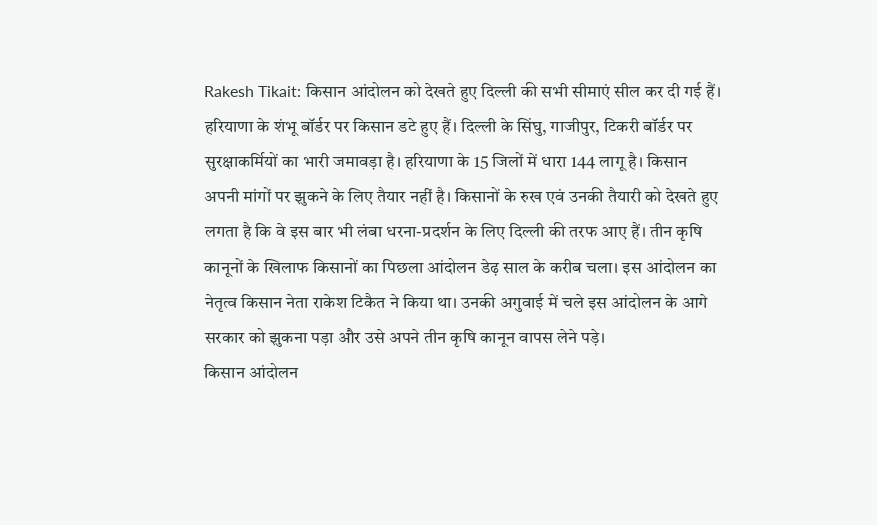Rakesh Tikait: किसान आंदोलन को देखते हुए दिल्ली की सभी सीमाएं सील कर दी गई हैं। हरियाणा के शंभू बॉर्डर पर किसान डटे हुए हैं। दिल्ली के सिंघु, गाजीपुर, टिकरी बॉर्डर पर सुरक्षाकर्मियों का भारी जमावड़ा है। हरियाणा के 15 जिलों में धारा 144 लागू है। किसान अपनी मांगों पर झुकने के लिए तैयार नहीं है। किसानों के रुख एवं उनकी तैयारी को देखते हुए लगता है कि वे इस बार भी लंबा धरना-प्रदर्शन के लिए दिल्ली की तरफ आए हैं। तीन कृषि कानूनों के खिलाफ किसानों का पिछला आंदोलन डेढ़ साल के करीब चला। इस आंदोलन का नेतृत्व किसान नेता राकेश टिकैत ने किया था। उनकी अगुवाई में चले इस आंदोलन के आगे सरकार को झुकना पड़ा और उसे अपने तीन कृषि कानून वापस लेने पड़े।
किसान आंदोलन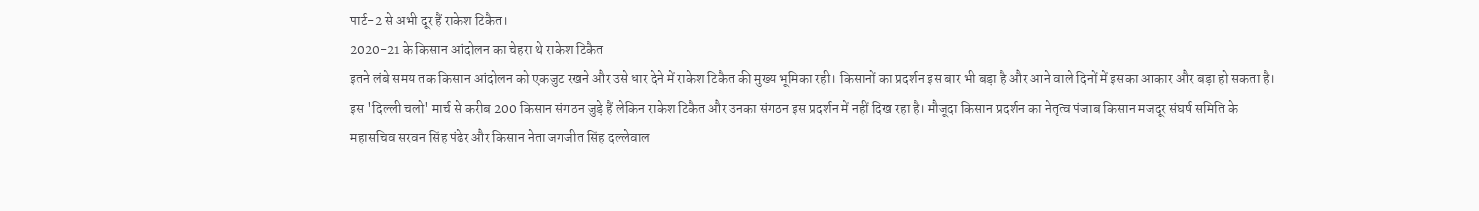पार्ट-2 से अभी दूर हैं राकेश टिकैत।
2020-21 के किसान आंदोलन का चेहरा थे राकेश टिकैत
इतने लंबे समय तक किसान आंदोलन को एकजुट रखने और उसे धार देने में राकेश टिकैत की मुख्य भूमिका रही। किसानों का प्रदर्शन इस बार भी बड़ा है और आने वाले दिनों में इसका आकार और बड़ा हो सकता है। इस 'दिल्ली चलो' मार्च से करीब 200 किसान संगठन जुड़े हैं लेकिन राकेश टिकैत और उनका संगठन इस प्रदर्शन में नहीं दिख रहा है। मौजूदा किसान प्रदर्शन का नेतृत्व पंजाब किसान मजदूर संघर्ष समिति के महासचिव सरवन सिंह पंढेर और किसान नेता जगजीत सिंह दल्लेवाल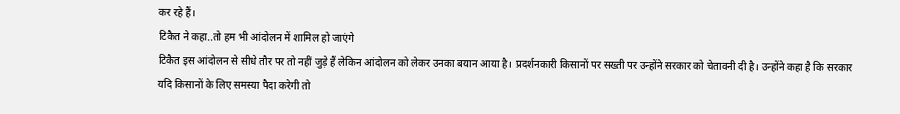कर रहे हैं।
टिकैत ने कहा..तो हम भी आंदोलन में शामिल हो जाएंगे
टिकैत इस आंदोलन से सीधे तौर पर तो नहीं जुड़े हैं लेकिन आंदोलन को लेकर उनका बयान आया है। प्रदर्शनकारी किसानों पर सख्ती पर उन्होंने सरकार को चेतावनी दी है। उन्होंने कहा है कि सरकार यदि किसानों के लिए समस्या पैदा करेगी तो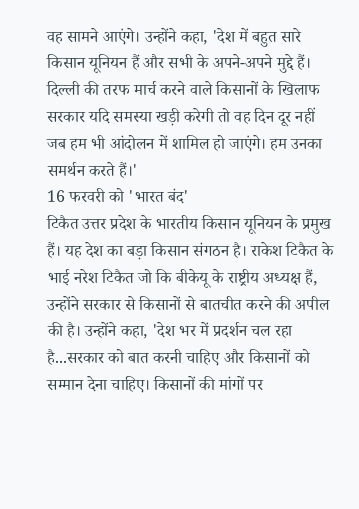वह सामने आएंगे। उन्होंने कहा, 'देश में बहुत सारे किसान यूनियन हैं और सभी के अपने-अपने मुद्दे हैं। दिल्ली की तरफ मार्च करने वाले किसानों के खिलाफ सरकार यदि समस्या खड़ी करेगी तो वह दिन दूर नहीं जब हम भी आंदोलन में शामिल हो जाएंगे। हम उनका समर्थन करते हैं।'
16 फरवरी को 'भारत बंद'
टिकैत उत्तर प्रदेश के भारतीय किसान यूनियन के प्रमुख हैं। यह देश का बड़ा किसान संगठन है। राकेश टिकैत के भाई नरेश टिकैत जो कि बीकेयू के राष्ट्रीय अध्यक्ष हैं, उन्होंने सरकार से किसानों से बातचीत करने की अपील की है। उन्होंने कहा, 'देश भर में प्रदर्शन चल रहा है...सरकार को बात करनी चाहिए और किसानों को सम्मान देना चाहिए। किसानों की मांगों पर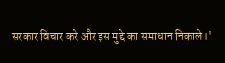सरकार विचार करे और इस मुद्दे का समाधान निकाले।'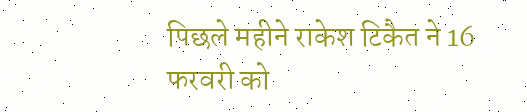पिछले महीने राकेश टिकैत ने 16 फरवरी को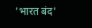'भारत बंद'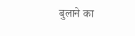बुलाने का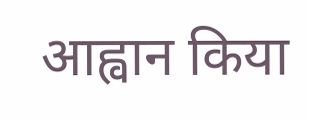आह्वान किया